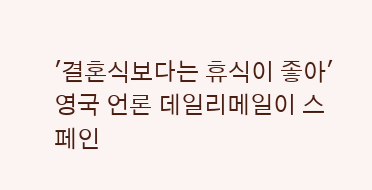'결혼식보다는 휴식이 좋아'
영국 언론 데일리메일이 스페인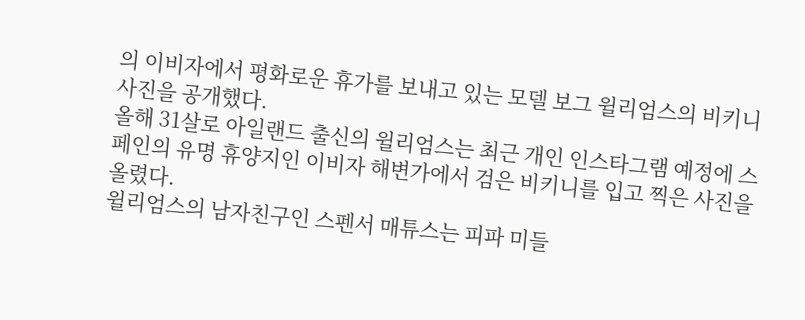의 이비자에서 평화로운 휴가를 보내고 있는 모델 보그 윌리엄스의 비키니 사진을 공개했다.
올해 31살로 아일랜드 출신의 윌리엄스는 최근 개인 인스타그램 예정에 스페인의 유명 휴양지인 이비자 해변가에서 검은 비키니를 입고 찍은 사진을 올렸다.
윌리엄스의 남자친구인 스펜서 매튜스는 피파 미들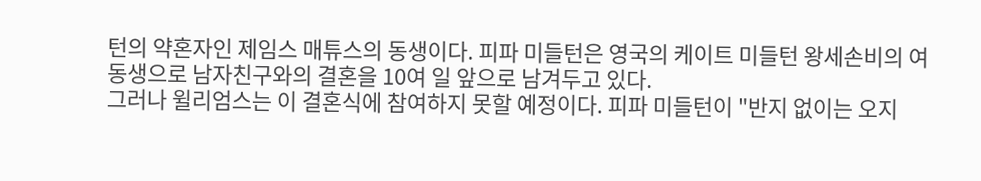턴의 약혼자인 제임스 매튜스의 동생이다. 피파 미들턴은 영국의 케이트 미들턴 왕세손비의 여동생으로 남자친구와의 결혼을 10여 일 앞으로 남겨두고 있다.
그러나 윌리엄스는 이 결혼식에 참여하지 못할 예정이다. 피파 미들턴이 "반지 없이는 오지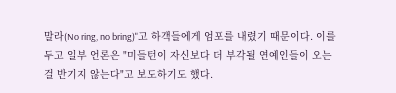말라(No ring, no bring)"고 하객들에게 엄포를 내렸기 때문이다. 이를 두고 일부 언론은 "미들턴이 자신보다 더 부각될 연예인들이 오는 걸 반기지 않는다"고 보도하기도 했다.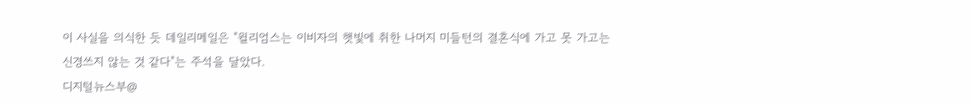이 사실을 의식한 듯 데일리메일은 "윌리엄스는 이비자의 햇빛에 취한 나머지 미들턴의 결혼식에 가고 못 가고는 신경쓰지 않는 것 같다"는 주석을 달았다.
디지털뉴스부@